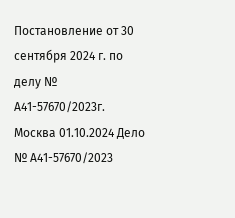Постановление от 30 сентября 2024 г. по делу № А41-57670/2023г. Москва 01.10.2024 Дело № А41-57670/2023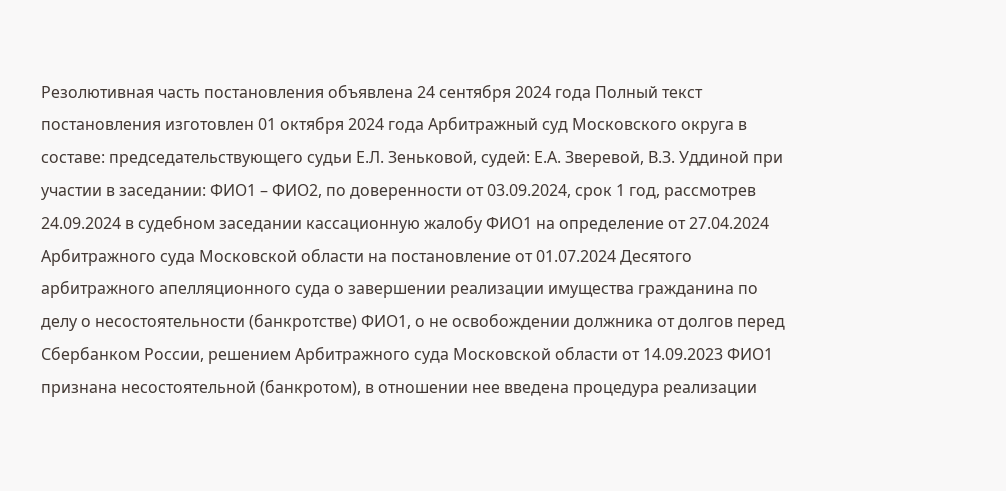Резолютивная часть постановления объявлена 24 сентября 2024 года Полный текст постановления изготовлен 01 октября 2024 года Арбитражный суд Московского округа в составе: председательствующего судьи Е.Л. Зеньковой, судей: Е.А. Зверевой, В.З. Уддиной при участии в заседании: ФИО1 – ФИО2, по доверенности от 03.09.2024, срок 1 год, рассмотрев 24.09.2024 в судебном заседании кассационную жалобу ФИО1 на определение от 27.04.2024 Арбитражного суда Московской области на постановление от 01.07.2024 Десятого арбитражного апелляционного суда о завершении реализации имущества гражданина по делу о несостоятельности (банкротстве) ФИО1, о не освобождении должника от долгов перед Сбербанком России, решением Арбитражного суда Московской области от 14.09.2023 ФИО1 признана несостоятельной (банкротом), в отношении нее введена процедура реализации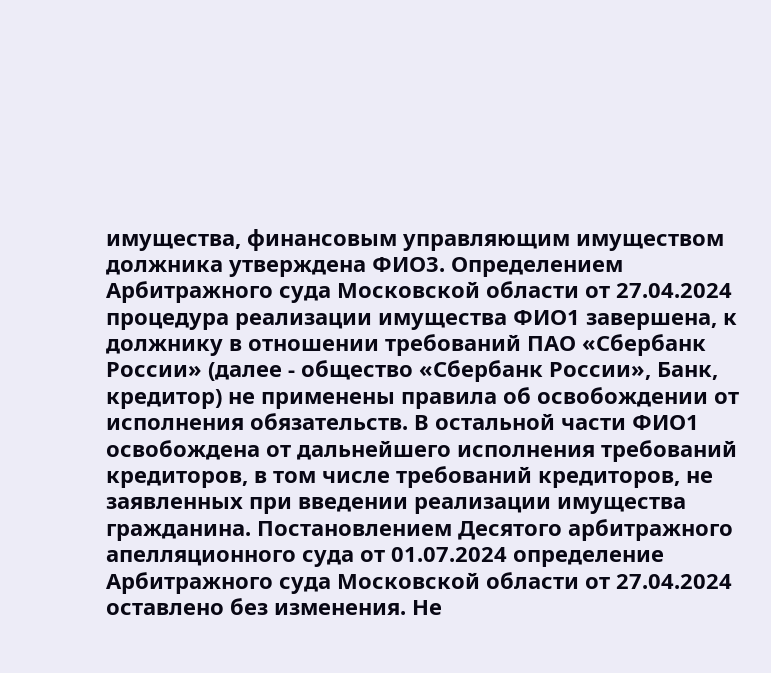имущества, финансовым управляющим имуществом должника утверждена ФИО3. Определением Арбитражного суда Московской области от 27.04.2024 процедура реализации имущества ФИО1 завершена, к должнику в отношении требований ПАО «Сбербанк России» (далее - общество «Сбербанк России», Банк, кредитор) не применены правила об освобождении от исполнения обязательств. В остальной части ФИО1 освобождена от дальнейшего исполнения требований кредиторов, в том числе требований кредиторов, не заявленных при введении реализации имущества гражданина. Постановлением Десятого арбитражного апелляционного суда от 01.07.2024 определение Арбитражного суда Московской области от 27.04.2024 оставлено без изменения. Не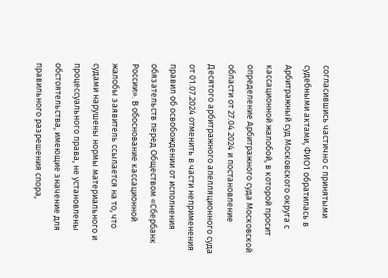согласившись частично с принятыми судебными актами, ФИО1 обратилась в Арбитражный суд Московского округа с кассационной жалобой, в которой просит определение Арбитражного суда Московской области от 27.04.2024 и постановление Десятого арбитражного апелляционного суда от 01.07.2024 отменить в части неприменения правил об освобождении от исполнения обязательств перед Обществом «Сбербанк России». В обоснование кассационной жалобы заявитель ссылается на то, что судами нарушены нормы материального и процессуального права, не установлены обстоятельства, имеющие значение для правильного разрешения спора,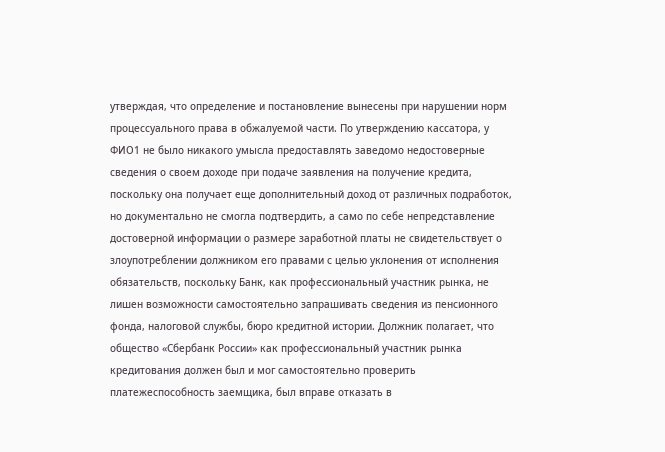утверждая, что определение и постановление вынесены при нарушении норм процессуального права в обжалуемой части. По утверждению кассатора, у ФИО1 не было никакого умысла предоставлять заведомо недостоверные сведения о своем доходе при подаче заявления на получение кредита, поскольку она получает еще дополнительный доход от различных подработок, но документально не смогла подтвердить, а само по себе непредставление достоверной информации о размере заработной платы не свидетельствует о злоупотреблении должником его правами с целью уклонения от исполнения обязательств, поскольку Банк, как профессиональный участник рынка, не лишен возможности самостоятельно запрашивать сведения из пенсионного фонда, налоговой службы, бюро кредитной истории. Должник полагает, что общество «Сбербанк России» как профессиональный участник рынка кредитования должен был и мог самостоятельно проверить платежеспособность заемщика, был вправе отказать в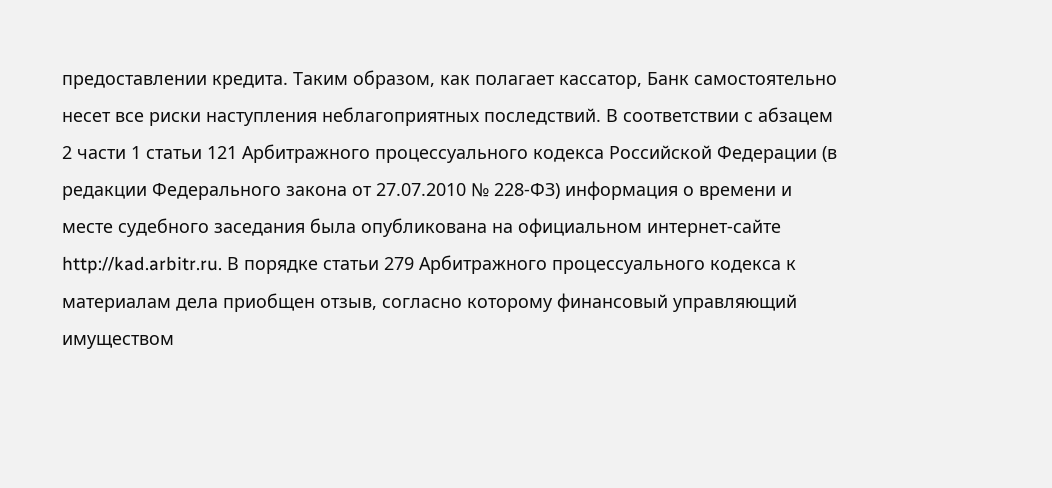предоставлении кредита. Таким образом, как полагает кассатор, Банк самостоятельно несет все риски наступления неблагоприятных последствий. В соответствии с абзацем 2 части 1 статьи 121 Арбитражного процессуального кодекса Российской Федерации (в редакции Федерального закона от 27.07.2010 № 228-ФЗ) информация о времени и месте судебного заседания была опубликована на официальном интернет-сайте http://kad.arbitr.ru. В порядке статьи 279 Арбитражного процессуального кодекса к материалам дела приобщен отзыв, согласно которому финансовый управляющий имуществом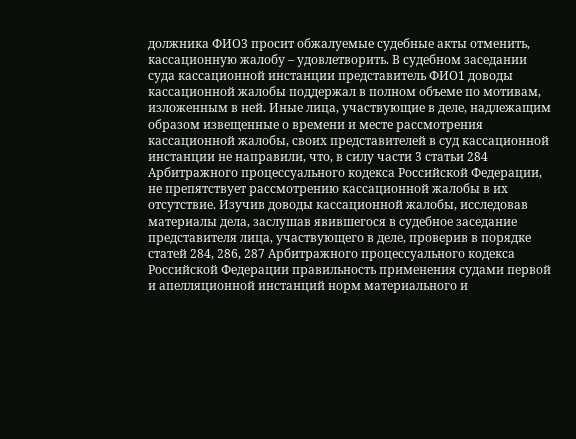должника ФИО3 просит обжалуемые судебные акты отменить, кассационную жалобу – удовлетворить. В судебном заседании суда кассационной инстанции представитель ФИО1 доводы кассационной жалобы поддержал в полном объеме по мотивам, изложенным в ней. Иные лица, участвующие в деле, надлежащим образом извещенные о времени и месте рассмотрения кассационной жалобы, своих представителей в суд кассационной инстанции не направили, что, в силу части 3 статьи 284 Арбитражного процессуального кодекса Российской Федерации, не препятствует рассмотрению кассационной жалобы в их отсутствие. Изучив доводы кассационной жалобы, исследовав материалы дела, заслушав явившегося в судебное заседание представителя лица, участвующего в деле, проверив в порядке статей 284, 286, 287 Арбитражного процессуального кодекса Российской Федерации правильность применения судами первой и апелляционной инстанций норм материального и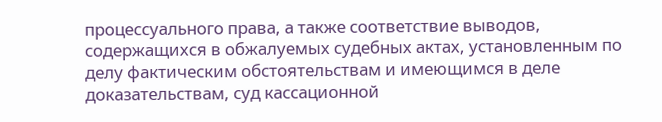процессуального права, а также соответствие выводов, содержащихся в обжалуемых судебных актах, установленным по делу фактическим обстоятельствам и имеющимся в деле доказательствам, суд кассационной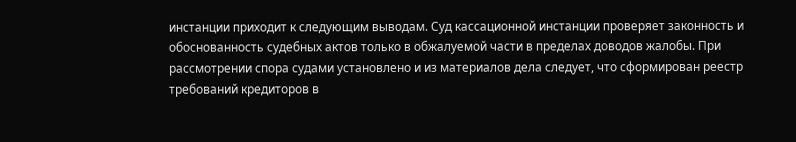инстанции приходит к следующим выводам. Суд кассационной инстанции проверяет законность и обоснованность судебных актов только в обжалуемой части в пределах доводов жалобы. При рассмотрении спора судами установлено и из материалов дела следует, что сформирован реестр требований кредиторов в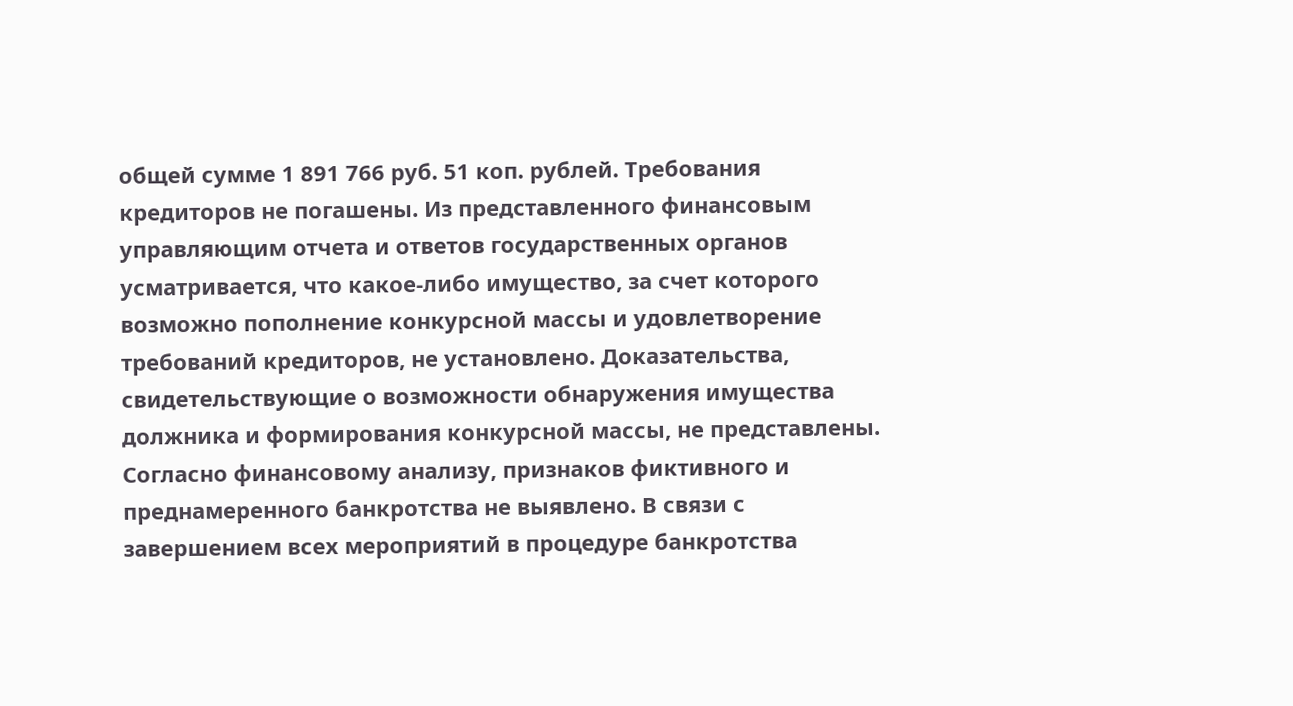общей сумме 1 891 766 руб. 51 коп. рублей. Требования кредиторов не погашены. Из представленного финансовым управляющим отчета и ответов государственных органов усматривается, что какое-либо имущество, за счет которого возможно пополнение конкурсной массы и удовлетворение требований кредиторов, не установлено. Доказательства, свидетельствующие о возможности обнаружения имущества должника и формирования конкурсной массы, не представлены. Согласно финансовому анализу, признаков фиктивного и преднамеренного банкротства не выявлено. В связи с завершением всех мероприятий в процедуре банкротства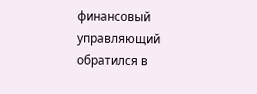финансовый управляющий обратился в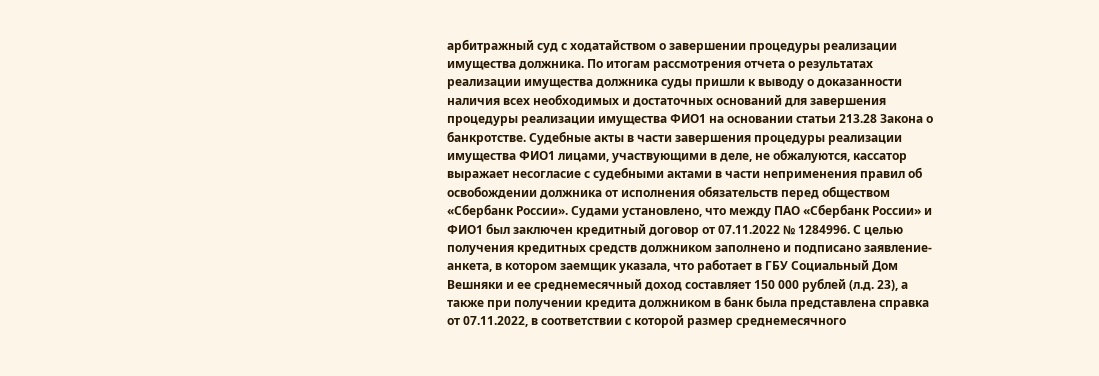арбитражный суд с ходатайством о завершении процедуры реализации имущества должника. По итогам рассмотрения отчета о результатах реализации имущества должника суды пришли к выводу о доказанности наличия всех необходимых и достаточных оснований для завершения процедуры реализации имущества ФИО1 на основании статьи 213.28 Закона о банкротстве. Судебные акты в части завершения процедуры реализации имущества ФИО1 лицами, участвующими в деле, не обжалуются, кассатор выражает несогласие с судебными актами в части неприменения правил об освобождении должника от исполнения обязательств перед обществом «Сбербанк России». Судами установлено, что между ПАО «Сбербанк России» и ФИО1 был заключен кредитный договор от 07.11.2022 № 1284996. С целью получения кредитных средств должником заполнено и подписано заявление-анкета, в котором заемщик указала, что работает в ГБУ Социальный Дом Вешняки и ее среднемесячный доход составляет 150 000 рублей (л.д. 23), а также при получении кредита должником в банк была представлена справка от 07.11.2022, в соответствии с которой размер среднемесячного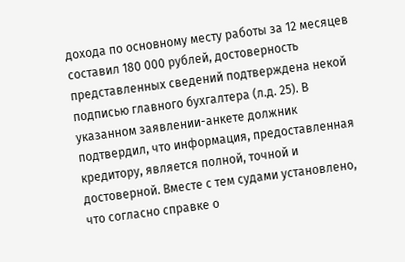дохода по основному месту работы за 12 месяцев составил 180 000 рублей, достоверность представленных сведений подтверждена некой подписью главного бухгалтера (л.д. 25). В указанном заявлении-анкете должник подтвердил, что информация, предоставленная кредитору, является полной, точной и достоверной. Вместе с тем судами установлено, что согласно справке о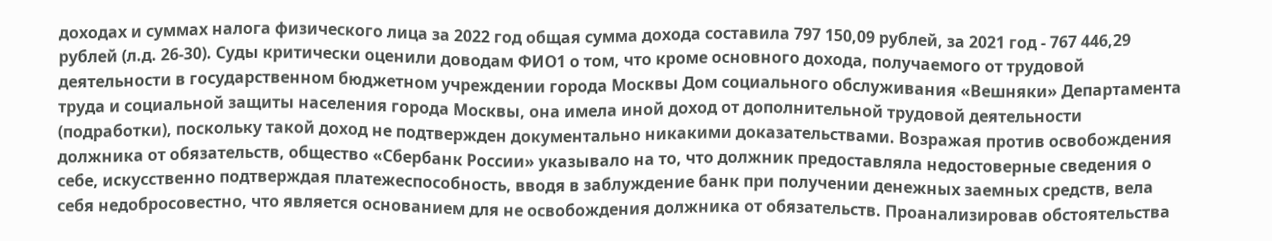доходах и суммах налога физического лица за 2022 год общая сумма дохода составила 797 150,09 рублей, за 2021 год - 767 446,29 рублей (л.д. 26-30). Суды критически оценили доводам ФИО1 о том, что кроме основного дохода, получаемого от трудовой деятельности в государственном бюджетном учреждении города Москвы Дом социального обслуживания «Вешняки» Департамента труда и социальной защиты населения города Москвы, она имела иной доход от дополнительной трудовой деятельности (подработки), поскольку такой доход не подтвержден документально никакими доказательствами. Возражая против освобождения должника от обязательств, общество «Сбербанк России» указывало на то, что должник предоставляла недостоверные сведения о себе, искусственно подтверждая платежеспособность, вводя в заблуждение банк при получении денежных заемных средств, вела себя недобросовестно, что является основанием для не освобождения должника от обязательств. Проанализировав обстоятельства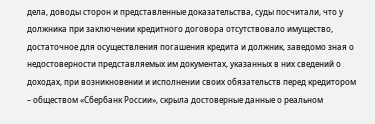дела, доводы сторон и представленные доказательства, суды посчитали, что у должника при заключении кредитного договора отсутствовало имущество, достаточное для осуществления погашения кредита и должник, заведомо зная о недостоверности представляемых им документах, указанных в них сведений о доходах, при возникновении и исполнении своих обязательств перед кредитором – обществом «Сбербанк России», скрыла достоверные данные о реальном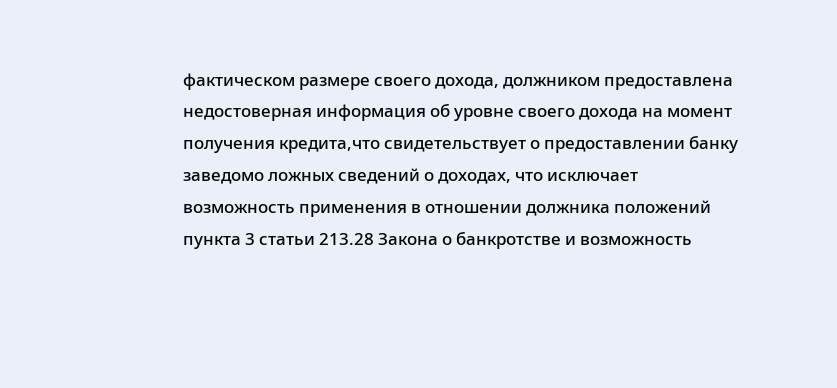фактическом размере своего дохода, должником предоставлена недостоверная информация об уровне своего дохода на момент получения кредита,что свидетельствует о предоставлении банку заведомо ложных сведений о доходах, что исключает возможность применения в отношении должника положений пункта 3 статьи 213.28 Закона о банкротстве и возможность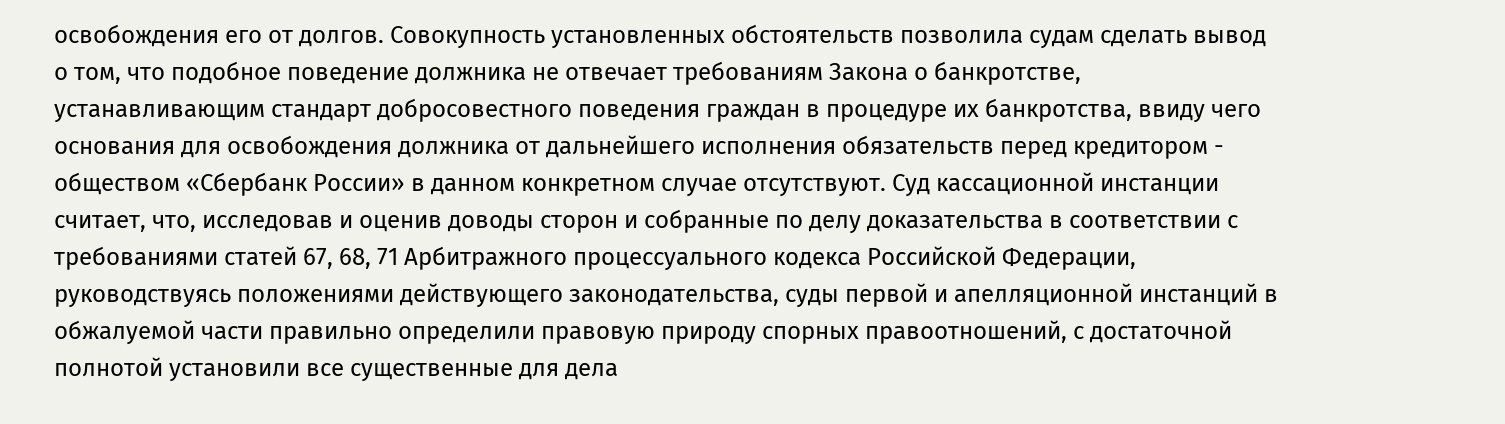освобождения его от долгов. Совокупность установленных обстоятельств позволила судам сделать вывод о том, что подобное поведение должника не отвечает требованиям Закона о банкротстве, устанавливающим стандарт добросовестного поведения граждан в процедуре их банкротства, ввиду чего основания для освобождения должника от дальнейшего исполнения обязательств перед кредитором - обществом «Сбербанк России» в данном конкретном случае отсутствуют. Суд кассационной инстанции считает, что, исследовав и оценив доводы сторон и собранные по делу доказательства в соответствии с требованиями статей 67, 68, 71 Арбитражного процессуального кодекса Российской Федерации, руководствуясь положениями действующего законодательства, суды первой и апелляционной инстанций в обжалуемой части правильно определили правовую природу спорных правоотношений, с достаточной полнотой установили все существенные для дела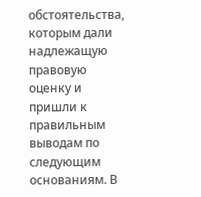обстоятельства, которым дали надлежащую правовую оценку и пришли к правильным выводам по следующим основаниям. В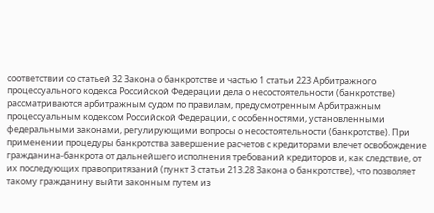соответствии со статьей 32 Закона о банкротстве и частью 1 статьи 223 Арбитражного процессуального кодекса Российской Федерации дела о несостоятельности (банкротстве) рассматриваются арбитражным судом по правилам, предусмотренным Арбитражным процессуальным кодексом Российской Федерации, с особенностями, установленными федеральными законами, регулирующими вопросы о несостоятельности (банкротстве). При применении процедуры банкротства завершение расчетов с кредиторами влечет освобождение гражданина-банкрота от дальнейшего исполнения требований кредиторов и, как следствие, от их последующих правопритязаний (пункт 3 статьи 213.28 Закона о банкротстве), что позволяет такому гражданину выйти законным путем из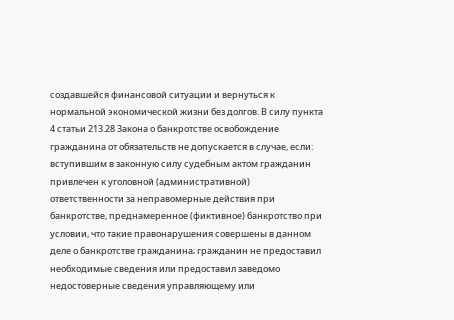создавшейся финансовой ситуации и вернуться к нормальной экономической жизни без долгов. В силу пункта 4 статьи 213.28 Закона о банкротстве освобождение гражданина от обязательств не допускается в случае, если: вступившим в законную силу судебным актом гражданин привлечен к уголовной (административной) ответственности за неправомерные действия при банкротстве, преднамеренное (фиктивное) банкротство при условии, что такие правонарушения совершены в данном деле о банкротстве гражданина; гражданин не предоставил необходимые сведения или предоставил заведомо недостоверные сведения управляющему или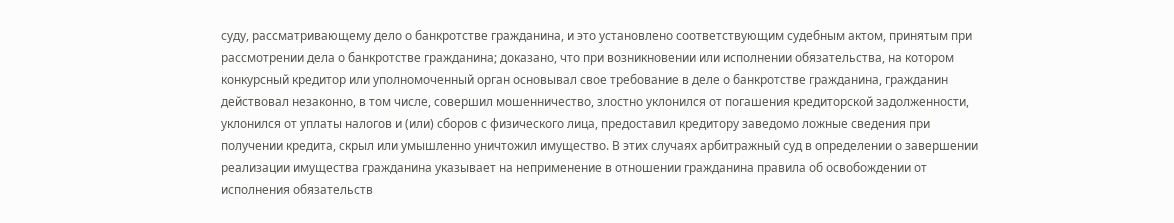суду, рассматривающему дело о банкротстве гражданина, и это установлено соответствующим судебным актом, принятым при рассмотрении дела о банкротстве гражданина; доказано, что при возникновении или исполнении обязательства, на котором конкурсный кредитор или уполномоченный орган основывал свое требование в деле о банкротстве гражданина, гражданин действовал незаконно, в том числе, совершил мошенничество, злостно уклонился от погашения кредиторской задолженности, уклонился от уплаты налогов и (или) сборов с физического лица, предоставил кредитору заведомо ложные сведения при получении кредита, скрыл или умышленно уничтожил имущество. В этих случаях арбитражный суд в определении о завершении реализации имущества гражданина указывает на неприменение в отношении гражданина правила об освобождении от исполнения обязательств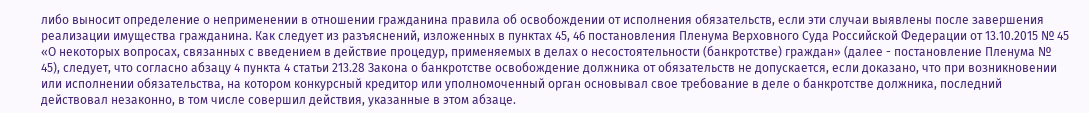либо выносит определение о неприменении в отношении гражданина правила об освобождении от исполнения обязательств, если эти случаи выявлены после завершения реализации имущества гражданина. Как следует из разъяснений, изложенных в пунктах 45, 46 постановления Пленума Верховного Суда Российской Федерации от 13.10.2015 № 45 «О некоторых вопросах, связанных с введением в действие процедур, применяемых в делах о несостоятельности (банкротстве) граждан» (далее - постановление Пленума № 45), следует, что согласно абзацу 4 пункта 4 статьи 213.28 Закона о банкротстве освобождение должника от обязательств не допускается, если доказано, что при возникновении или исполнении обязательства, на котором конкурсный кредитор или уполномоченный орган основывал свое требование в деле о банкротстве должника, последний действовал незаконно, в том числе совершил действия, указанные в этом абзаце.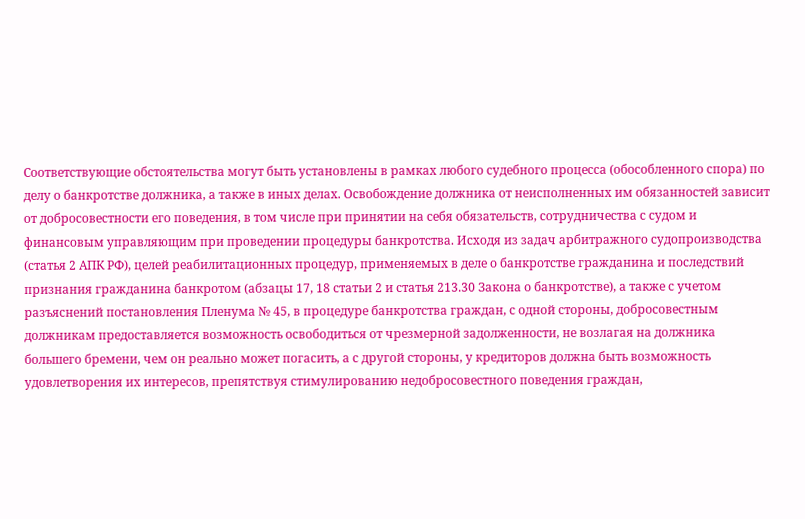Соответствующие обстоятельства могут быть установлены в рамках любого судебного процесса (обособленного спора) по делу о банкротстве должника, а также в иных делах. Освобождение должника от неисполненных им обязанностей зависит от добросовестности его поведения, в том числе при принятии на себя обязательств, сотрудничества с судом и финансовым управляющим при проведении процедуры банкротства. Исходя из задач арбитражного судопроизводства (статья 2 АПК РФ), целей реабилитационных процедур, применяемых в деле о банкротстве гражданина и последствий признания гражданина банкротом (абзацы 17, 18 статьи 2 и статья 213.30 Закона о банкротстве), а также с учетом разъяснений постановления Пленума № 45, в процедуре банкротства граждан, с одной стороны, добросовестным должникам предоставляется возможность освободиться от чрезмерной задолженности, не возлагая на должника большего бремени, чем он реально может погасить, а с другой стороны, у кредиторов должна быть возможность удовлетворения их интересов, препятствуя стимулированию недобросовестного поведения граждан,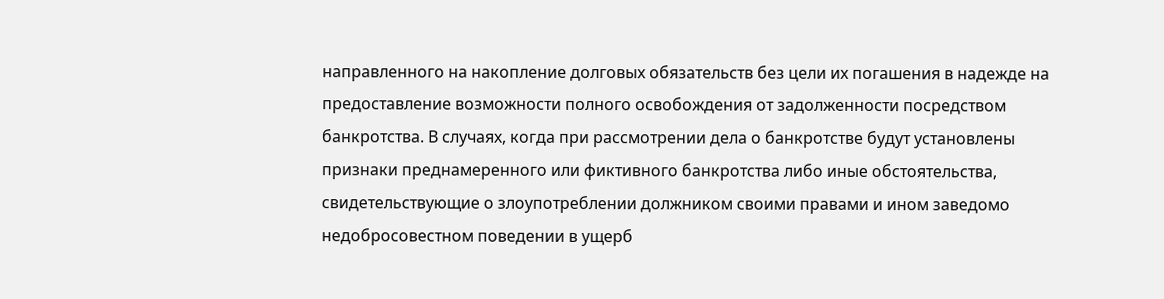направленного на накопление долговых обязательств без цели их погашения в надежде на предоставление возможности полного освобождения от задолженности посредством банкротства. В случаях, когда при рассмотрении дела о банкротстве будут установлены признаки преднамеренного или фиктивного банкротства либо иные обстоятельства, свидетельствующие о злоупотреблении должником своими правами и ином заведомо недобросовестном поведении в ущерб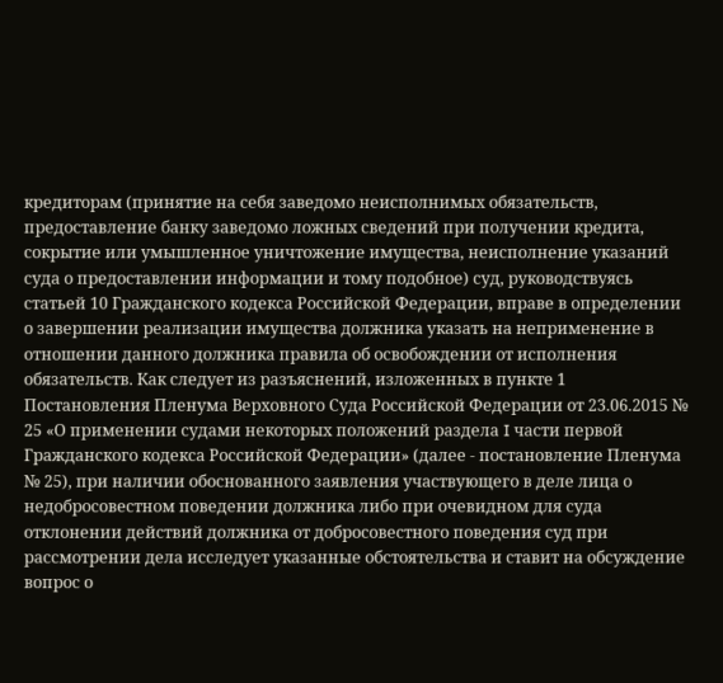кредиторам (принятие на себя заведомо неисполнимых обязательств, предоставление банку заведомо ложных сведений при получении кредита, сокрытие или умышленное уничтожение имущества, неисполнение указаний суда о предоставлении информации и тому подобное) суд, руководствуясь статьей 10 Гражданского кодекса Российской Федерации, вправе в определении о завершении реализации имущества должника указать на неприменение в отношении данного должника правила об освобождении от исполнения обязательств. Как следует из разъяснений, изложенных в пункте 1 Постановления Пленума Верховного Суда Российской Федерации от 23.06.2015 № 25 «О применении судами некоторых положений раздела I части первой Гражданского кодекса Российской Федерации» (далее - постановление Пленума № 25), при наличии обоснованного заявления участвующего в деле лица о недобросовестном поведении должника либо при очевидном для суда отклонении действий должника от добросовестного поведения суд при рассмотрении дела исследует указанные обстоятельства и ставит на обсуждение вопрос о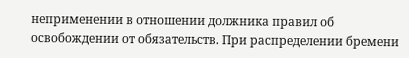неприменении в отношении должника правил об освобождении от обязательств. При распределении бремени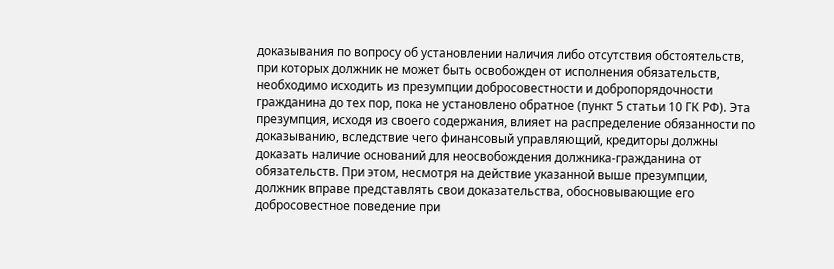доказывания по вопросу об установлении наличия либо отсутствия обстоятельств, при которых должник не может быть освобожден от исполнения обязательств, необходимо исходить из презумпции добросовестности и добропорядочности гражданина до тех пор, пока не установлено обратное (пункт 5 статьи 10 ГК РФ). Эта презумпция, исходя из своего содержания, влияет на распределение обязанности по доказыванию, вследствие чего финансовый управляющий, кредиторы должны доказать наличие оснований для неосвобождения должника-гражданина от обязательств. При этом, несмотря на действие указанной выше презумпции, должник вправе представлять свои доказательства, обосновывающие его добросовестное поведение при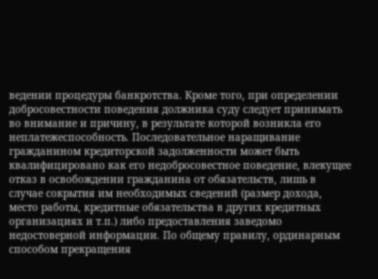ведении процедуры банкротства. Кроме того, при определении добросовестности поведения должника суду следует принимать во внимание и причину, в результате которой возникла его неплатежеспособность. Последовательное наращивание гражданином кредиторской задолженности может быть квалифицировано как его недобросовестное поведение, влекущее отказ в освобождении гражданина от обязательств, лишь в случае сокрытия им необходимых сведений (размер дохода, место работы, кредитные обязательства в других кредитных организациях и т.п.) либо предоставления заведомо недостоверной информации. По общему правилу, ординарным способом прекращения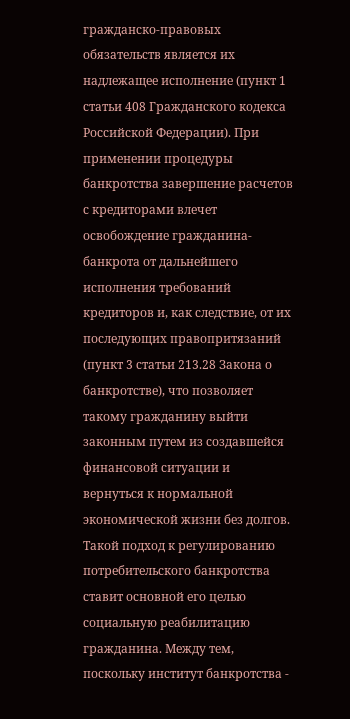гражданско-правовых обязательств является их надлежащее исполнение (пункт 1 статьи 408 Гражданского кодекса Российской Федерации). При применении процедуры банкротства завершение расчетов с кредиторами влечет освобождение гражданина-банкрота от дальнейшего исполнения требований кредиторов и, как следствие, от их последующих правопритязаний (пункт 3 статьи 213.28 Закона о банкротстве), что позволяет такому гражданину выйти законным путем из создавшейся финансовой ситуации и вернуться к нормальной экономической жизни без долгов. Такой подход к регулированию потребительского банкротства ставит основной его целью социальную реабилитацию гражданина. Между тем, поскольку институт банкротства -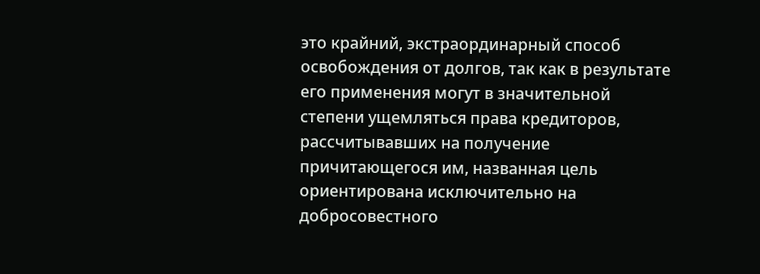это крайний, экстраординарный способ освобождения от долгов, так как в результате его применения могут в значительной степени ущемляться права кредиторов, рассчитывавших на получение причитающегося им, названная цель ориентирована исключительно на добросовестного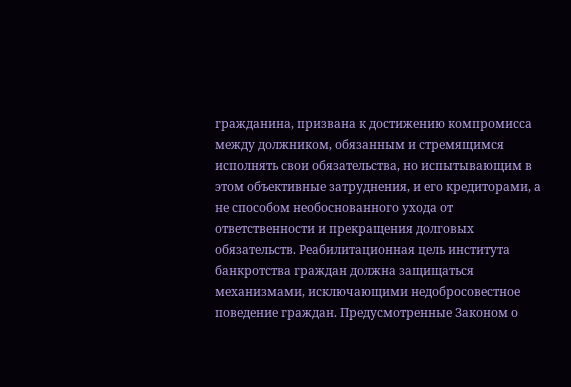гражданина, призвана к достижению компромисса между должником, обязанным и стремящимся исполнять свои обязательства, но испытывающим в этом объективные затруднения, и его кредиторами, а не способом необоснованного ухода от ответственности и прекращения долговых обязательств. Реабилитационная цель института банкротства граждан должна защищаться механизмами, исключающими недобросовестное поведение граждан. Предусмотренные Законом о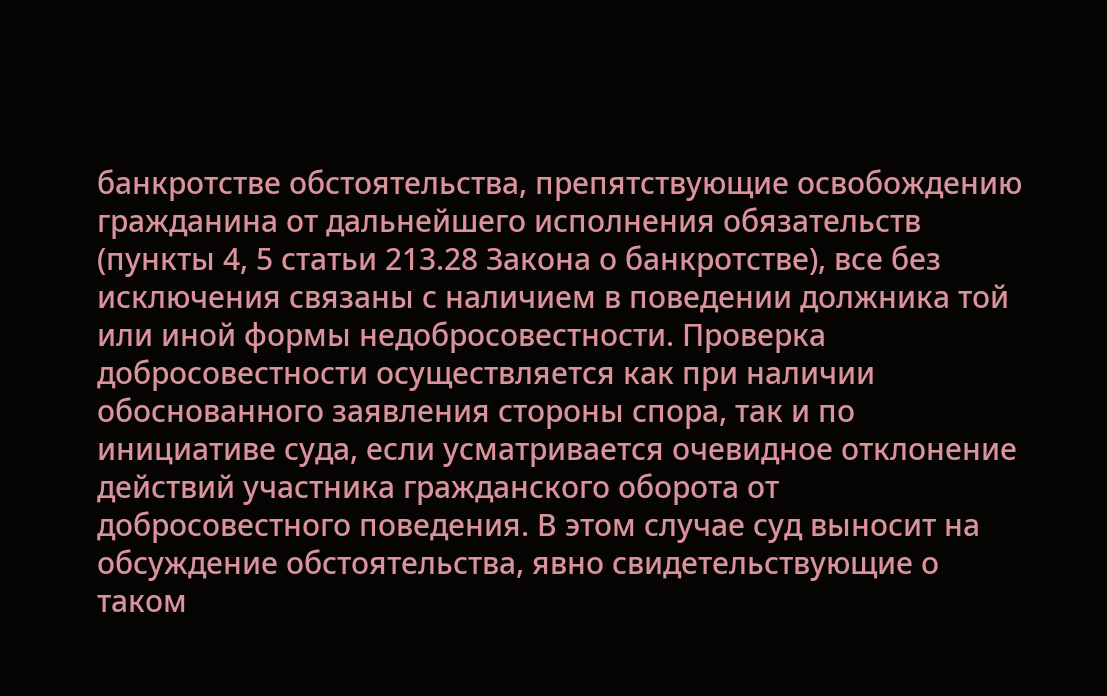банкротстве обстоятельства, препятствующие освобождению гражданина от дальнейшего исполнения обязательств (пункты 4, 5 статьи 213.28 Закона о банкротстве), все без исключения связаны с наличием в поведении должника той или иной формы недобросовестности. Проверка добросовестности осуществляется как при наличии обоснованного заявления стороны спора, так и по инициативе суда, если усматривается очевидное отклонение действий участника гражданского оборота от добросовестного поведения. В этом случае суд выносит на обсуждение обстоятельства, явно свидетельствующие о таком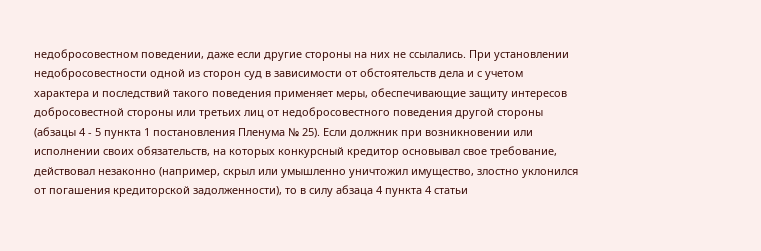недобросовестном поведении, даже если другие стороны на них не ссылались. При установлении недобросовестности одной из сторон суд в зависимости от обстоятельств дела и с учетом характера и последствий такого поведения применяет меры, обеспечивающие защиту интересов добросовестной стороны или третьих лиц от недобросовестного поведения другой стороны (абзацы 4 - 5 пункта 1 постановления Пленума № 25). Если должник при возникновении или исполнении своих обязательств, на которых конкурсный кредитор основывал свое требование, действовал незаконно (например, скрыл или умышленно уничтожил имущество, злостно уклонился от погашения кредиторской задолженности), то в силу абзаца 4 пункта 4 статьи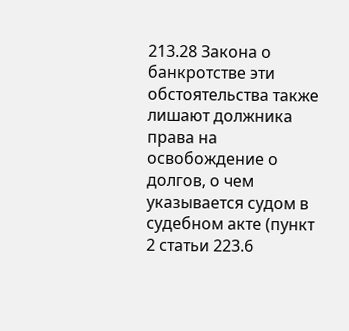213.28 Закона о банкротстве эти обстоятельства также лишают должника права на освобождение о долгов, о чем указывается судом в судебном акте (пункт 2 статьи 223.6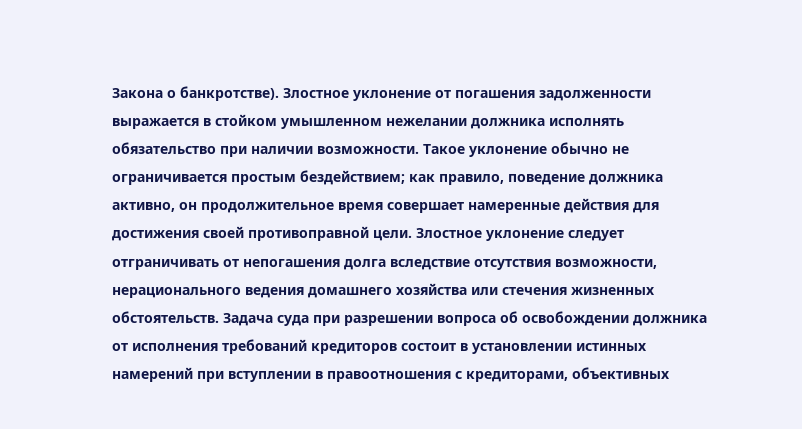Закона о банкротстве). Злостное уклонение от погашения задолженности выражается в стойком умышленном нежелании должника исполнять обязательство при наличии возможности. Такое уклонение обычно не ограничивается простым бездействием; как правило, поведение должника активно, он продолжительное время совершает намеренные действия для достижения своей противоправной цели. Злостное уклонение следует отграничивать от непогашения долга вследствие отсутствия возможности, нерационального ведения домашнего хозяйства или стечения жизненных обстоятельств. Задача суда при разрешении вопроса об освобождении должника от исполнения требований кредиторов состоит в установлении истинных намерений при вступлении в правоотношения с кредиторами, объективных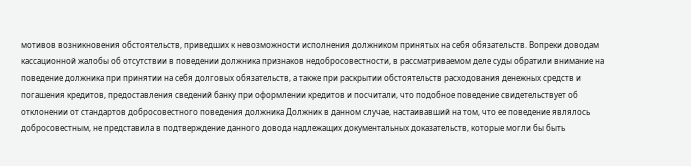мотивов возникновения обстоятельств, приведших к невозможности исполнения должником принятых на себя обязательств. Вопреки доводам кассационной жалобы об отсутствии в поведении должника признаков недобросовестности, в рассматриваемом деле суды обратили внимание на поведение должника при принятии на себя долговых обязательств, а также при раскрытии обстоятельств расходования денежных средств и погашения кредитов, предоставления сведений банку при оформлении кредитов и посчитали, что подобное поведение свидетельствует об отклонении от стандартов добросовестного поведения должника Должник в данном случае, настаивавший на том, что ее поведение являлось добросовестным, не представила в подтверждение данного довода надлежащих документальных доказательств, которые могли бы быть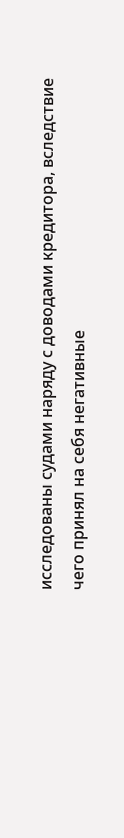исследованы судами наряду с доводами кредитора, вследствие чего принял на себя негативные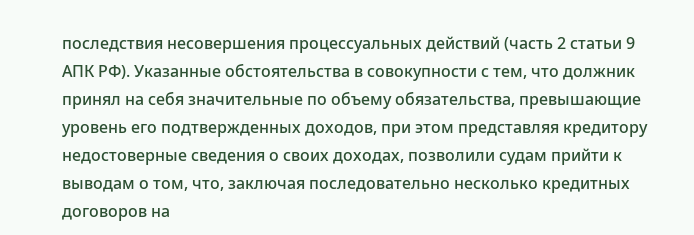последствия несовершения процессуальных действий (часть 2 статьи 9 АПК РФ). Указанные обстоятельства в совокупности с тем, что должник принял на себя значительные по объему обязательства, превышающие уровень его подтвержденных доходов, при этом представляя кредитору недостоверные сведения о своих доходах, позволили судам прийти к выводам о том, что, заключая последовательно несколько кредитных договоров на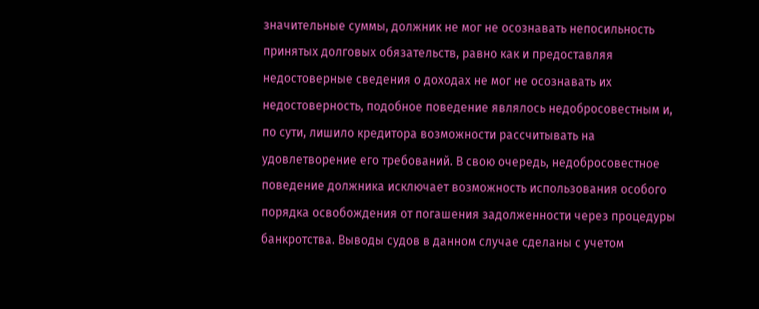значительные суммы, должник не мог не осознавать непосильность принятых долговых обязательств, равно как и предоставляя недостоверные сведения о доходах не мог не осознавать их недостоверность, подобное поведение являлось недобросовестным и, по сути, лишило кредитора возможности рассчитывать на удовлетворение его требований. В свою очередь, недобросовестное поведение должника исключает возможность использования особого порядка освобождения от погашения задолженности через процедуры банкротства. Выводы судов в данном случае сделаны с учетом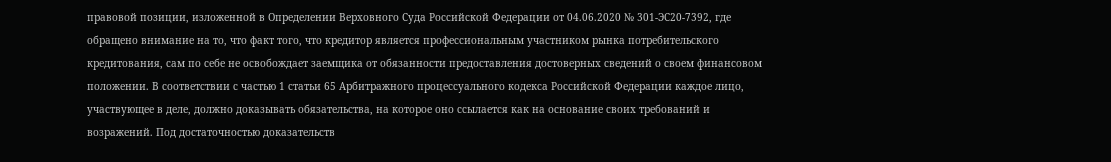правовой позиции, изложенной в Определении Верховного Суда Российской Федерации от 04.06.2020 № 301-ЭС20-7392, где обращено внимание на то, что факт того, что кредитор является профессиональным участником рынка потребительского кредитования, сам по себе не освобождает заемщика от обязанности предоставления достоверных сведений о своем финансовом положении. В соответствии с частью 1 статьи 65 Арбитражного процессуального кодекса Российской Федерации каждое лицо, участвующее в деле, должно доказывать обязательства, на которое оно ссылается как на основание своих требований и возражений. Под достаточностью доказательств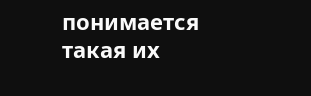понимается такая их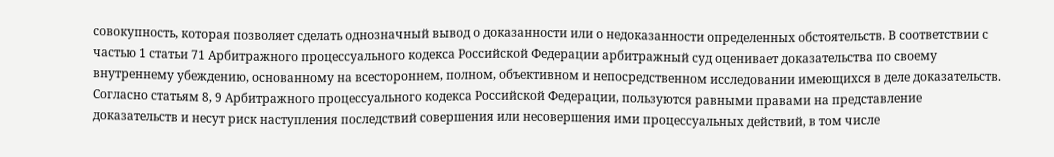совокупность, которая позволяет сделать однозначный вывод о доказанности или о недоказанности определенных обстоятельств. В соответствии с частью 1 статьи 71 Арбитражного процессуального кодекса Российской Федерации арбитражный суд оценивает доказательства по своему внутреннему убеждению, основанному на всестороннем, полном, объективном и непосредственном исследовании имеющихся в деле доказательств. Согласно статьям 8, 9 Арбитражного процессуального кодекса Российской Федерации, пользуются равными правами на представление доказательств и несут риск наступления последствий совершения или несовершения ими процессуальных действий, в том числе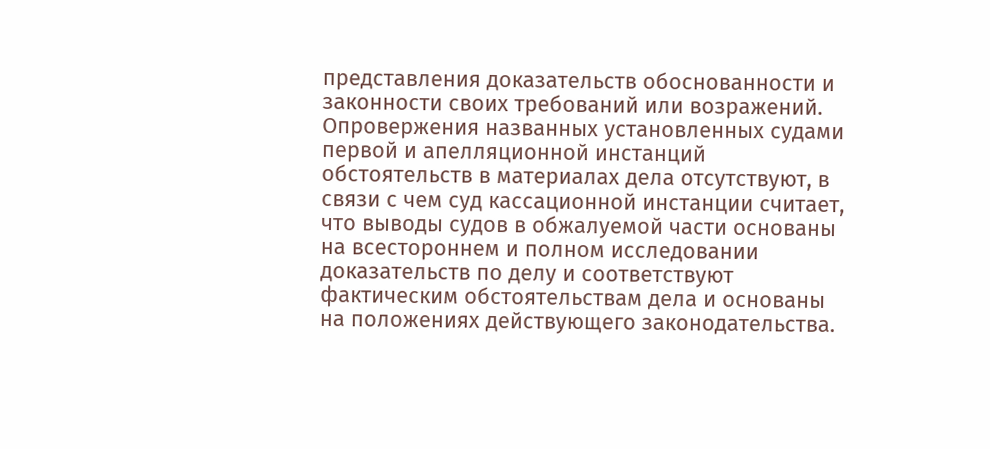представления доказательств обоснованности и законности своих требований или возражений. Опровержения названных установленных судами первой и апелляционной инстанций обстоятельств в материалах дела отсутствуют, в связи с чем суд кассационной инстанции считает, что выводы судов в обжалуемой части основаны на всестороннем и полном исследовании доказательств по делу и соответствуют фактическим обстоятельствам дела и основаны на положениях действующего законодательства.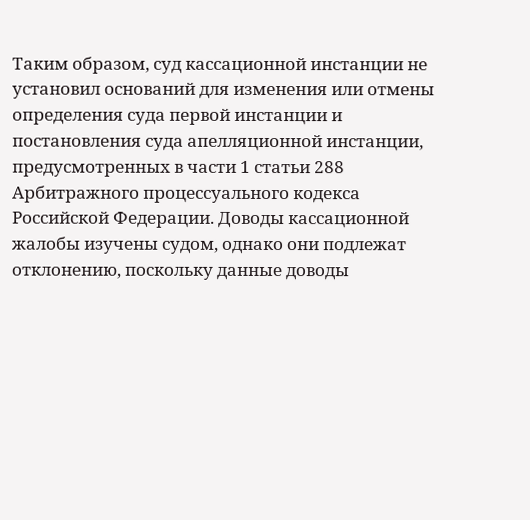Таким образом, суд кассационной инстанции не установил оснований для изменения или отмены определения суда первой инстанции и постановления суда апелляционной инстанции, предусмотренных в части 1 статьи 288 Арбитражного процессуального кодекса Российской Федерации. Доводы кассационной жалобы изучены судом, однако они подлежат отклонению, поскольку данные доводы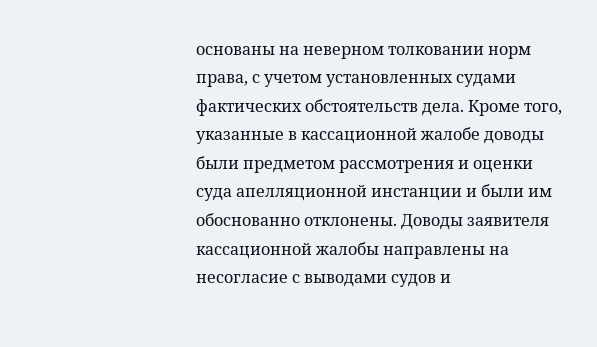основаны на неверном толковании норм права, с учетом установленных судами фактических обстоятельств дела. Кроме того, указанные в кассационной жалобе доводы были предметом рассмотрения и оценки суда апелляционной инстанции и были им обоснованно отклонены. Доводы заявителя кассационной жалобы направлены на несогласие с выводами судов и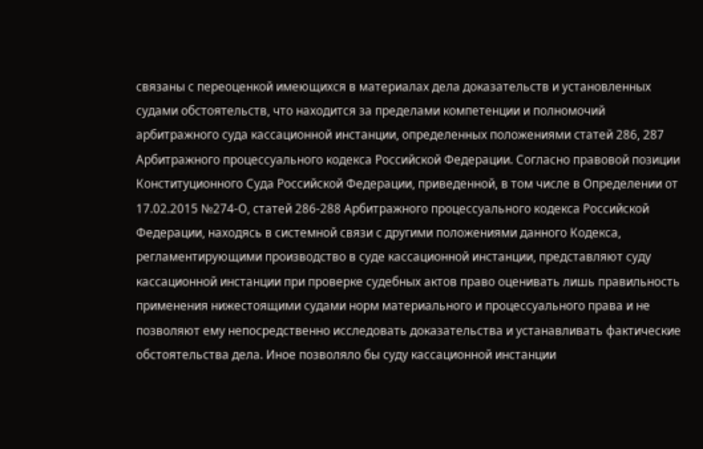связаны с переоценкой имеющихся в материалах дела доказательств и установленных судами обстоятельств, что находится за пределами компетенции и полномочий арбитражного суда кассационной инстанции, определенных положениями статей 286, 287 Арбитражного процессуального кодекса Российской Федерации. Согласно правовой позиции Конституционного Суда Российской Федерации, приведенной, в том числе в Определении от 17.02.2015 №274-О, статей 286-288 Арбитражного процессуального кодекса Российской Федерации, находясь в системной связи с другими положениями данного Кодекса, регламентирующими производство в суде кассационной инстанции, представляют суду кассационной инстанции при проверке судебных актов право оценивать лишь правильность применения нижестоящими судами норм материального и процессуального права и не позволяют ему непосредственно исследовать доказательства и устанавливать фактические обстоятельства дела. Иное позволяло бы суду кассационной инстанции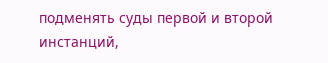подменять суды первой и второй инстанций,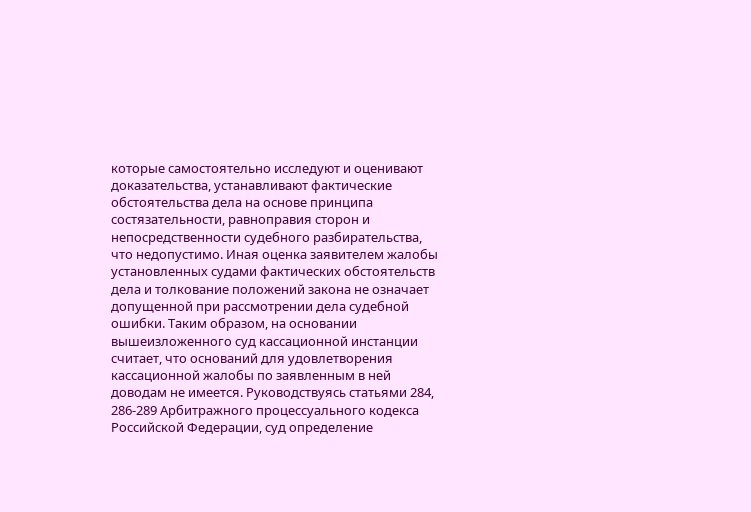которые самостоятельно исследуют и оценивают доказательства, устанавливают фактические обстоятельства дела на основе принципа состязательности, равноправия сторон и непосредственности судебного разбирательства, что недопустимо. Иная оценка заявителем жалобы установленных судами фактических обстоятельств дела и толкование положений закона не означает допущенной при рассмотрении дела судебной ошибки. Таким образом, на основании вышеизложенного суд кассационной инстанции считает, что оснований для удовлетворения кассационной жалобы по заявленным в ней доводам не имеется. Руководствуясь статьями 284, 286-289 Арбитражного процессуального кодекса Российской Федерации, суд определение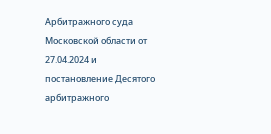Арбитражного суда Московской области от 27.04.2024 и постановление Десятого арбитражного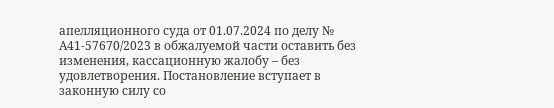апелляционного суда от 01.07.2024 по делу № А41-57670/2023 в обжалуемой части оставить без изменения, кассационную жалобу – без удовлетворения. Постановление вступает в законную силу со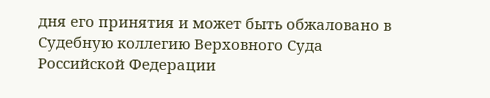дня его принятия и может быть обжаловано в Судебную коллегию Верховного Суда Российской Федерации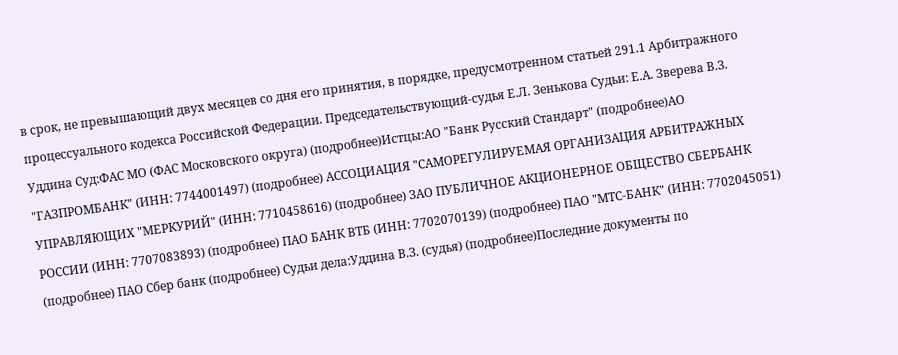в срок, не превышающий двух месяцев со дня его принятия, в порядке, предусмотренном статьей 291.1 Арбитражного процессуального кодекса Российской Федерации. Председательствующий-судья Е.Л. Зенькова Судьи: Е.А. Зверева В.З. Уддина Суд:ФАС МО (ФАС Московского округа) (подробнее)Истцы:АО "Банк Русский Стандарт" (подробнее)АО "ГАЗПРОМБАНК" (ИНН: 7744001497) (подробнее) АССОЦИАЦИЯ "САМОРЕГУЛИРУЕМАЯ ОРГАНИЗАЦИЯ АРБИТРАЖНЫХ УПРАВЛЯЮЩИХ "МЕРКУРИЙ" (ИНН: 7710458616) (подробнее) ЗАО ПУБЛИЧНОЕ АКЦИОНЕРНОЕ ОБЩЕСТВО СБЕРБАНК РОССИИ (ИНН: 7707083893) (подробнее) ПАО БАНК ВТБ (ИНН: 7702070139) (подробнее) ПАО "МТС-БАНК" (ИНН: 7702045051) (подробнее) ПАО Сбер банк (подробнее) Судьи дела:Уддина В.З. (судья) (подробнее)Последние документы по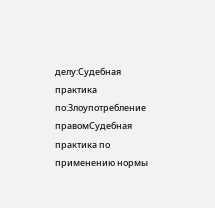делу:Судебная практика по:Злоупотребление правомСудебная практика по применению нормы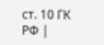ст. 10 ГК РФ |